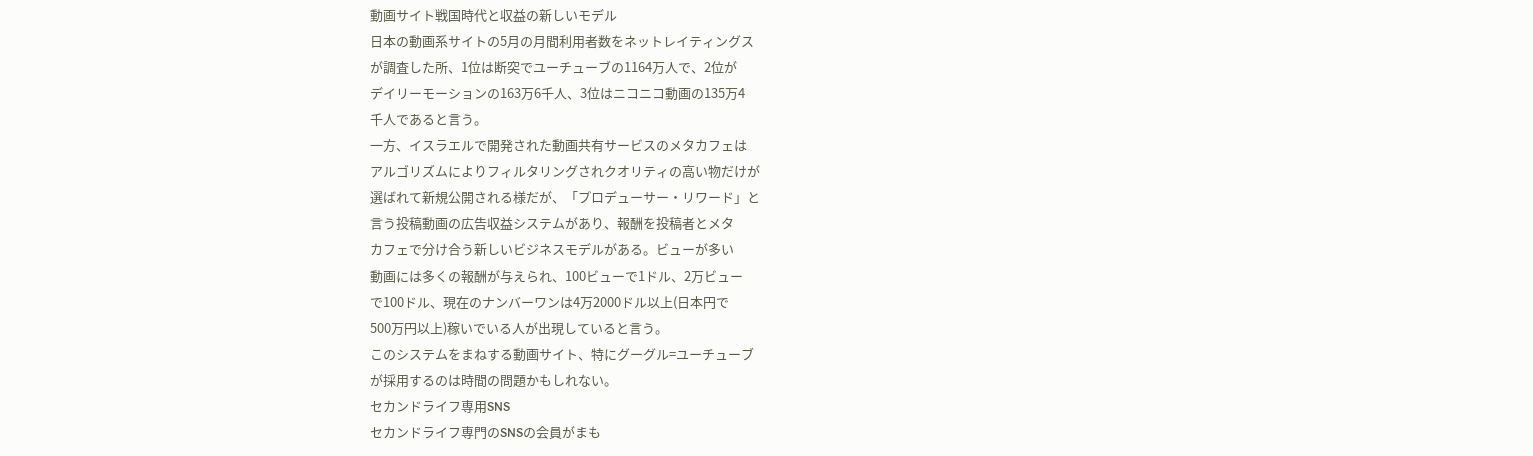動画サイト戦国時代と収益の新しいモデル
日本の動画系サイトの5月の月間利用者数をネットレイティングス
が調査した所、1位は断突でユーチューブの1164万人で、2位が
デイリーモーションの163万6千人、3位はニコニコ動画の135万4
千人であると言う。
一方、イスラエルで開発された動画共有サービスのメタカフェは
アルゴリズムによりフィルタリングされクオリティの高い物だけが
選ばれて新規公開される様だが、「プロデューサー・リワード」と
言う投稿動画の広告収益システムがあり、報酬を投稿者とメタ
カフェで分け合う新しいビジネスモデルがある。ビューが多い
動画には多くの報酬が与えられ、100ビューで1ドル、2万ビュー
で100ドル、現在のナンバーワンは4万2000ドル以上(日本円で
500万円以上)稼いでいる人が出現していると言う。
このシステムをまねする動画サイト、特にグーグル=ユーチューブ
が採用するのは時間の問題かもしれない。
セカンドライフ専用SNS
セカンドライフ専門のSNSの会員がまも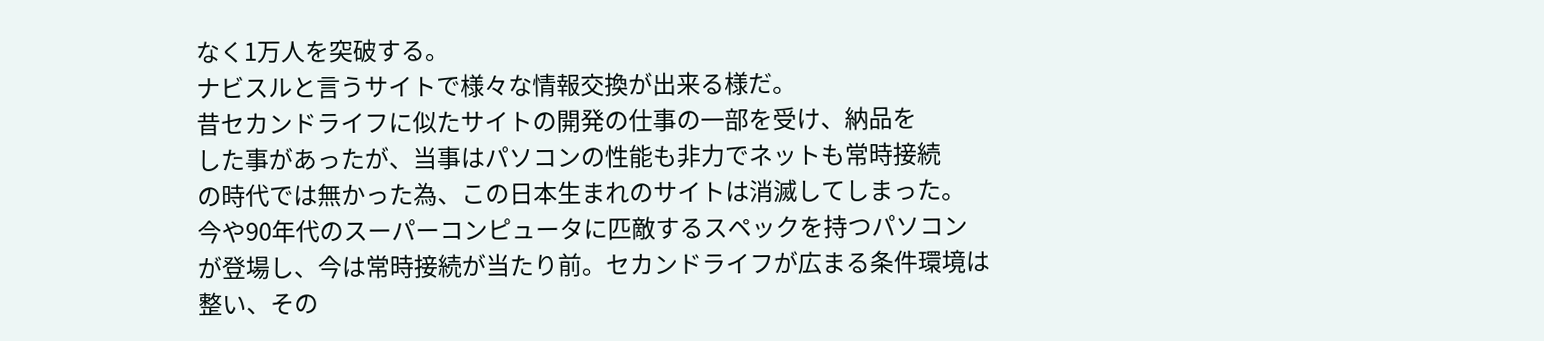なく1万人を突破する。
ナビスルと言うサイトで様々な情報交換が出来る様だ。
昔セカンドライフに似たサイトの開発の仕事の一部を受け、納品を
した事があったが、当事はパソコンの性能も非力でネットも常時接続
の時代では無かった為、この日本生まれのサイトは消滅してしまった。
今や90年代のスーパーコンピュータに匹敵するスペックを持つパソコン
が登場し、今は常時接続が当たり前。セカンドライフが広まる条件環境は
整い、その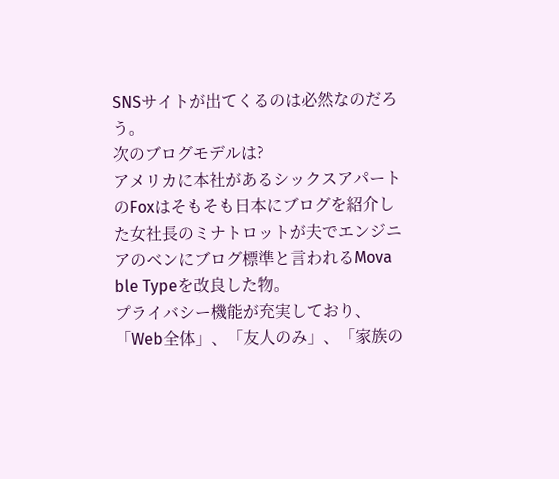SNSサイトが出てくるのは必然なのだろう。
次のブログモデルは?
アメリカに本社があるシックスアパートのFoxはそもそも日本にブログを紹介し
た女社長のミナトロットが夫でエンジニアのベンにブログ標準と言われるMova ble Typeを改良した物。
プライバシー機能が充実しており、「Web全体」、「友人のみ」、「家族の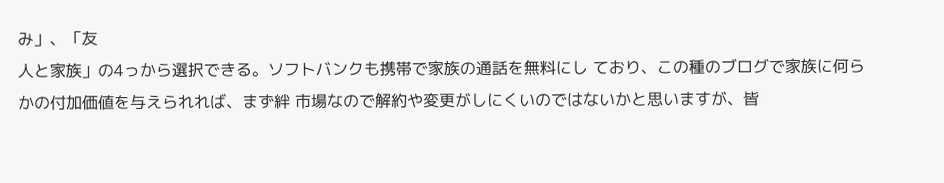み」、「友
人と家族」の4っから選択できる。ソフトバンクも携帯で家族の通話を無料にし ており、この種のブログで家族に何らかの付加価値を与えられれば、まず絆 市場なので解約や変更がしにくいのではないかと思いますが、皆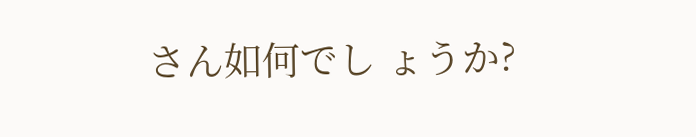さん如何でし ょうか?